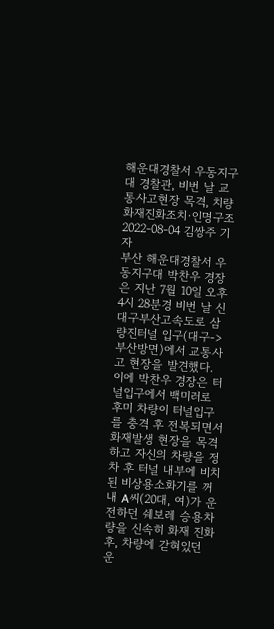해운대경찰서 우동지구대 경찰관, 비번 날 교통사고현장 목격, 치량화재진화조치·인명구조
2022-08-04 김쌍주 기자
부산 해운대경찰서 우동지구대 박찬우 경장은 지난 7월 10일 오후 4시 28분경 비번 날 신대구부산고속도로 삼량진터널 입구(대구->부산방면)에서 교통사고 현장을 발견했다.
이에 박찬우 경장은 터널입구에서 백미러로 후미 차량이 터널입구를 충격 후 전복되면서 화재발생 현장을 목격하고 자신의 차량을 정차 후 터널 내부에 비치된 비상용소화기를 꺼내 A씨(20대, 여)가 운전하던 쉐보레 승용차량을 신속히 화재 진화 후, 차량에 갇혀있던 운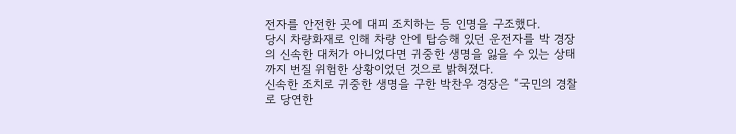전자를 안전한 곳에 대피 조치하는 등 인명을 구조했다.
당시 차량화재로 인해 차량 안에 탑승해 있던 운전자를 박 경장의 신속한 대처가 아니었다면 귀중한 생명을 잃을 수 있는 상태까지 번질 위험한 상황이었던 것으로 밝혀졌다.
신속한 조치로 귀중한 생명을 구한 박찬우 경장은 “국민의 경찰로 당연한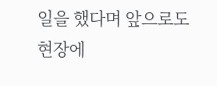일을 했다며 앞으로도 현장에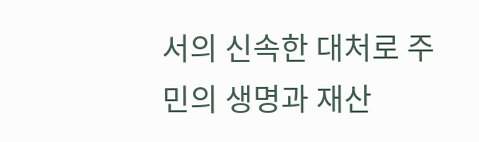서의 신속한 대처로 주민의 생명과 재산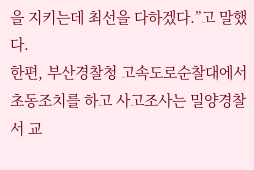을 지키는데 최선을 다하겠다.”고 말했다.
한편, 부산경찰청 고속도로순찰대에서 초동조치를 하고 사고조사는 밀양경찰서 교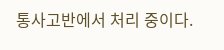통사고반에서 처리 중이다.